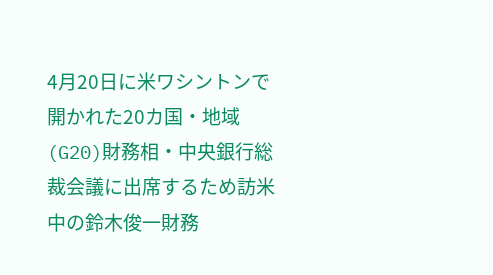4月20日に米ワシントンで開かれた20カ国・地域(G20)財務相・中央銀行総裁会議に出席するため訪米中の鈴木俊一財務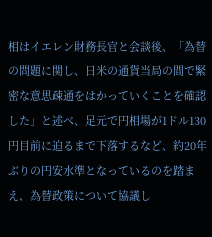相はイエレン財務長官と会談後、「為替の問題に関し、日米の通貨当局の間で緊密な意思疎通をはかっていくことを確認した」と述べ、足元で円相場が1ドル130円目前に迫るまで下落するなど、約20年ぶりの円安水準となっているのを踏まえ、為替政策について協議し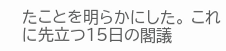たことを明らかにした。 これに先立つ15日の閣議